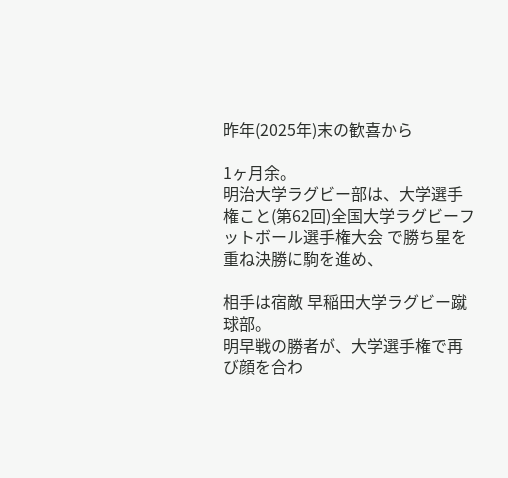昨年(2025年)末の歓喜から

1ヶ月余。
明治大学ラグビー部は、大学選手権こと(第62回)全国大学ラグビーフットボール選手権大会 で勝ち星を重ね決勝に駒を進め、

相手は宿敵 早稲田大学ラグビー蹴球部。
明早戦の勝者が、大学選手権で再び顔を合わ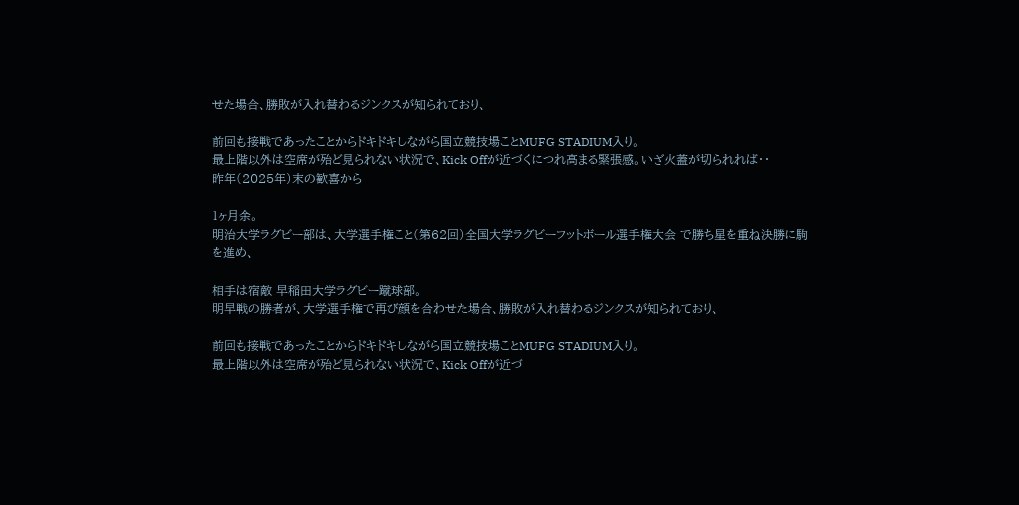せた場合、勝敗が入れ替わるジンクスが知られており、

前回も接戦であったことからドキドキしながら国立競技場ことMUFG STADIUM入り。
最上階以外は空席が殆ど見られない状況で、Kick Offが近づくにつれ高まる緊張感。いざ火蓋が切られれば・・
昨年(2025年)末の歓喜から

1ヶ月余。
明治大学ラグビー部は、大学選手権こと(第62回)全国大学ラグビーフットボール選手権大会 で勝ち星を重ね決勝に駒を進め、

相手は宿敵 早稲田大学ラグビー蹴球部。
明早戦の勝者が、大学選手権で再び顔を合わせた場合、勝敗が入れ替わるジンクスが知られており、

前回も接戦であったことからドキドキしながら国立競技場ことMUFG STADIUM入り。
最上階以外は空席が殆ど見られない状況で、Kick Offが近づ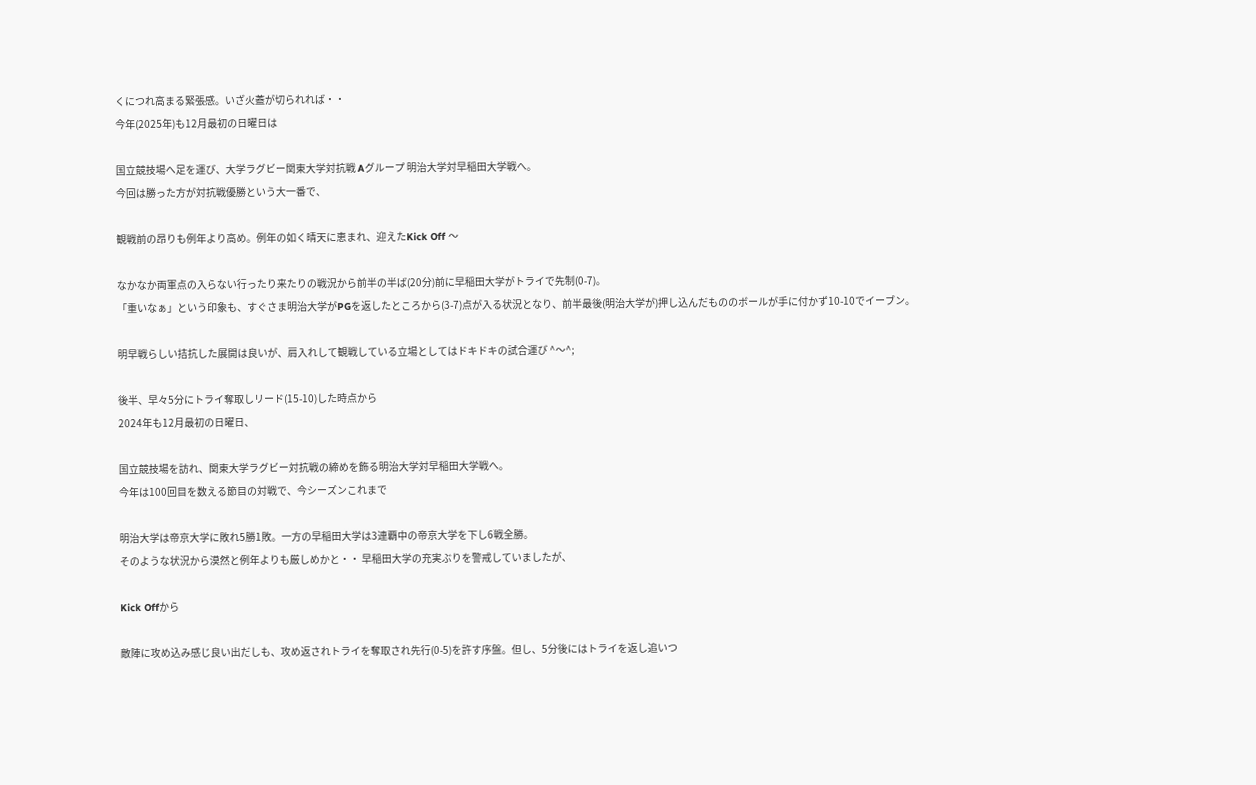くにつれ高まる緊張感。いざ火蓋が切られれば・・
今年(2025年)も12月最初の日曜日は

国立競技場へ足を運び、大学ラグビー関東大学対抗戦 Aグループ 明治大学対早稲田大学戦へ。
今回は勝った方が対抗戦優勝という大一番で、

観戦前の昂りも例年より高め。例年の如く晴天に恵まれ、迎えたKick Off 〜

なかなか両軍点の入らない行ったり来たりの戦況から前半の半ば(20分)前に早稲田大学がトライで先制(0-7)。
「重いなぁ」という印象も、すぐさま明治大学がPGを返したところから(3-7)点が入る状況となり、前半最後(明治大学が)押し込んだもののボールが手に付かず10-10でイーブン。

明早戦らしい拮抗した展開は良いが、肩入れして観戦している立場としてはドキドキの試合運び ^〜^;

後半、早々5分にトライ奪取しリード(15-10)した時点から
2024年も12月最初の日曜日、

国立競技場を訪れ、関東大学ラグビー対抗戦の締めを飾る明治大学対早稲田大学戦へ。
今年は100回目を数える節目の対戦で、今シーズンこれまで

明治大学は帝京大学に敗れ5勝1敗。一方の早稲田大学は3連覇中の帝京大学を下し6戦全勝。
そのような状況から漠然と例年よりも厳しめかと・・ 早稲田大学の充実ぶりを警戒していましたが、

Kick Offから

敵陣に攻め込み感じ良い出だしも、攻め返されトライを奪取され先行(0-5)を許す序盤。但し、5分後にはトライを返し追いつ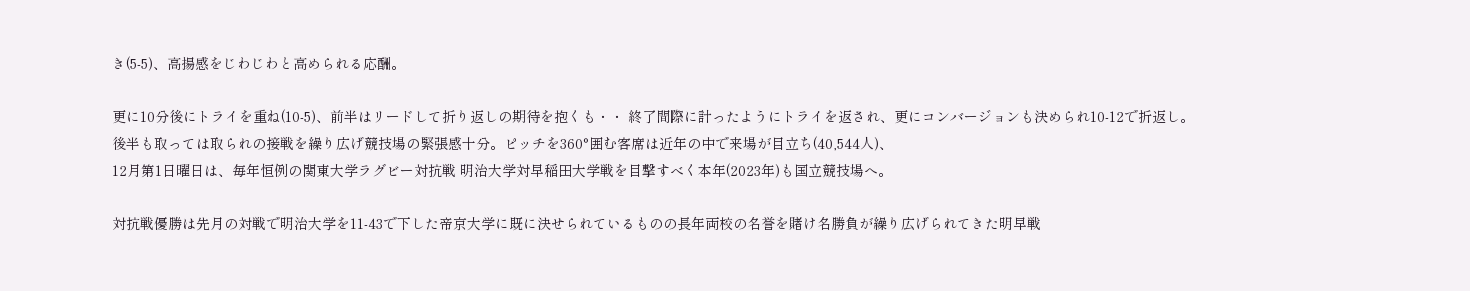き(5-5)、高揚感をじわじわと高められる応酬。

更に10分後にトライを重ね(10-5)、前半はリードして折り返しの期待を抱くも・・ 終了間際に計ったようにトライを返され、更にコンバージョンも決められ10-12で折返し。
後半も取っては取られの接戦を繰り広げ競技場の緊張感十分。ピッチを360°囲む客席は近年の中で来場が目立ち(40,544人)、
12月第1日曜日は、毎年恒例の関東大学ラグビー対抗戦 明治大学対早稲田大学戦を目撃すべく本年(2023年)も国立競技場へ。

対抗戦優勝は先月の対戦で明治大学を11-43で下した帝京大学に既に決せられているものの長年両校の名誉を賭け名勝負が繰り広げられてきた明早戦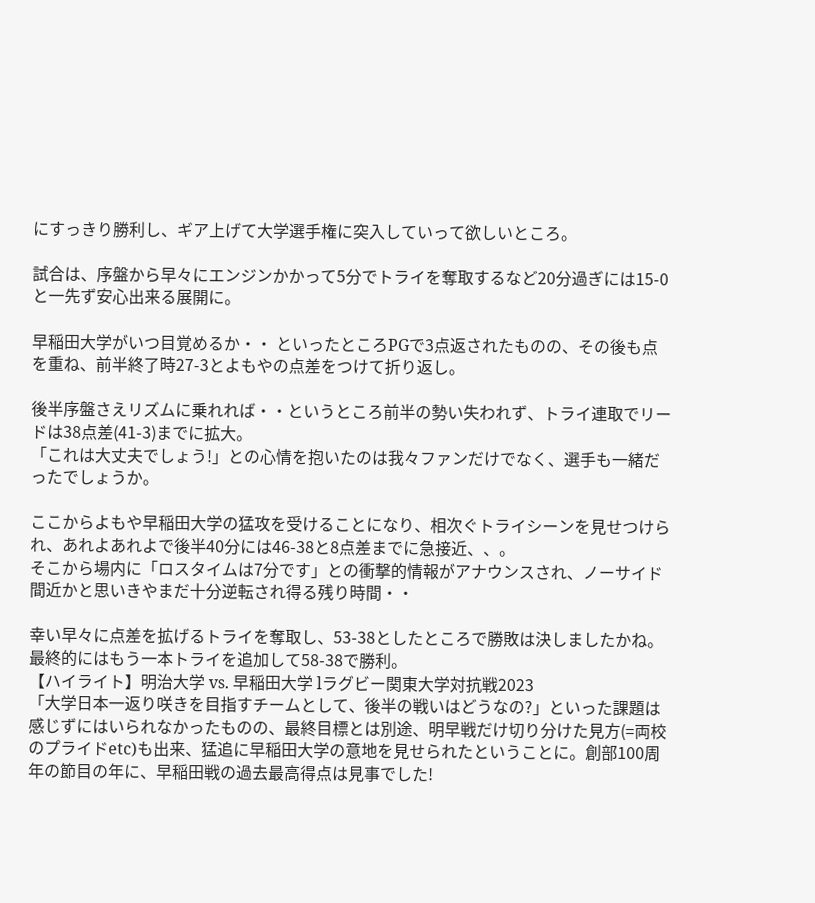にすっきり勝利し、ギア上げて大学選手権に突入していって欲しいところ。

試合は、序盤から早々にエンジンかかって5分でトライを奪取するなど20分過ぎには15-0と一先ず安心出来る展開に。

早稲田大学がいつ目覚めるか・・ といったところPGで3点返されたものの、その後も点を重ね、前半終了時27-3とよもやの点差をつけて折り返し。

後半序盤さえリズムに乗れれば・・というところ前半の勢い失われず、トライ連取でリードは38点差(41-3)までに拡大。
「これは大丈夫でしょう!」との心情を抱いたのは我々ファンだけでなく、選手も一緒だったでしょうか。

ここからよもや早稲田大学の猛攻を受けることになり、相次ぐトライシーンを見せつけられ、あれよあれよで後半40分には46-38と8点差までに急接近、、。
そこから場内に「ロスタイムは7分です」との衝撃的情報がアナウンスされ、ノーサイド間近かと思いきやまだ十分逆転され得る残り時間・・

幸い早々に点差を拡げるトライを奪取し、53-38としたところで勝敗は決しましたかね。最終的にはもう一本トライを追加して58-38で勝利。
【ハイライト】明治大学 vs. 早稲田大学 lラグビー関東大学対抗戦2023
「大学日本一返り咲きを目指すチームとして、後半の戦いはどうなの?」といった課題は感じずにはいられなかったものの、最終目標とは別途、明早戦だけ切り分けた見方(=両校のプライドetc)も出来、猛追に早稲田大学の意地を見せられたということに。創部100周年の節目の年に、早稲田戦の過去最高得点は見事でした!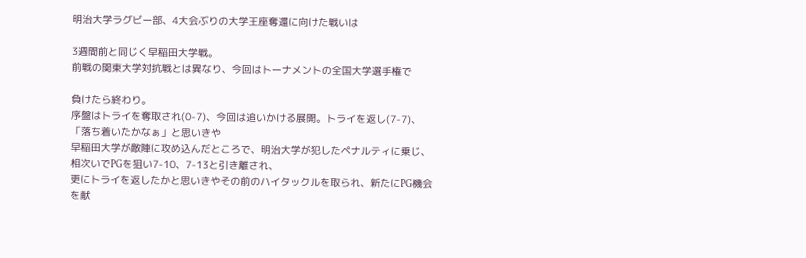明治大学ラグビー部、4大会ぶりの大学王座奪還に向けた戦いは

3週間前と同じく早稲田大学戦。
前戦の関東大学対抗戦とは異なり、今回はトーナメントの全国大学選手権で

負けたら終わり。
序盤はトライを奪取され(0-7)、今回は追いかける展開。トライを返し(7-7)、「落ち着いたかなぁ」と思いきや
早稲田大学が敵陣に攻め込んだところで、明治大学が犯したペナルティに乗じ、相次いでPGを狙い7-10、7-13と引き離され、
更にトライを返したかと思いきやその前のハイタックルを取られ、新たにPG機会を献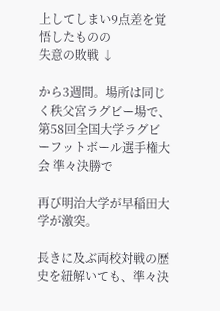上してしまい9点差を覚悟したものの
失意の敗戦 ↓

から3週間。場所は同じく秩父宮ラグビー場で、第58回全国大学ラグビーフットボール選手権大会 準々決勝で

再び明治大学が早稲田大学が激突。

長きに及ぶ両校対戦の歴史を紐解いても、準々決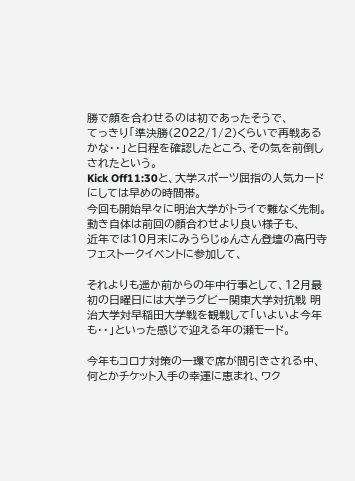勝で顔を合わせるのは初であったそうで、
てっきり「準決勝(2022/1/2)くらいで再戦あるかな・・」と日程を確認したところ、その気を前倒しされたという。
Kick Off11:30と、大学スポーツ屈指の人気カードにしては早めの時間帯。
今回も開始早々に明治大学がトライで難なく先制。動き自体は前回の顔合わせより良い様子も、
近年では10月末にみうらじゅんさん登壇の高円寺フェストークイベントに参加して、

それよりも遥か前からの年中行事として、12月最初の日曜日には大学ラグビー関東大学対抗戦 明治大学対早稲田大学戦を観戦して「いよいよ今年も・・」といった感じで迎える年の瀬モード。

今年もコロナ対策の一環で席が間引きされる中、何とかチケット入手の幸運に恵まれ、ワク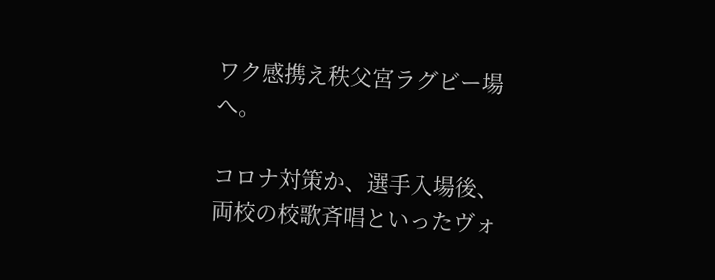ワク感携え秩父宮ラグビー場へ。

コロナ対策か、選手入場後、両校の校歌斉唱といったヴォ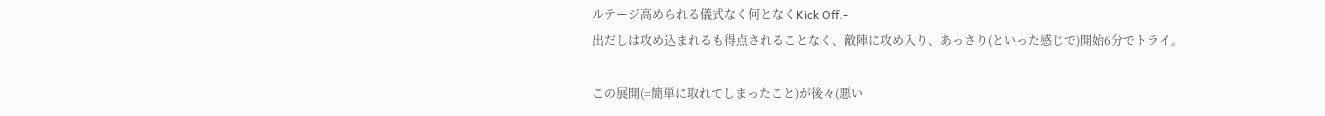ルテージ高められる儀式なく何となくKick Off.-
出だしは攻め込まれるも得点されることなく、敵陣に攻め入り、あっさり(といった感じで)開始6分でトライ。

この展開(=簡単に取れてしまったこと)が後々(悪い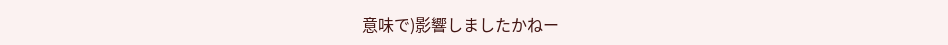意味で)影響しましたかねー